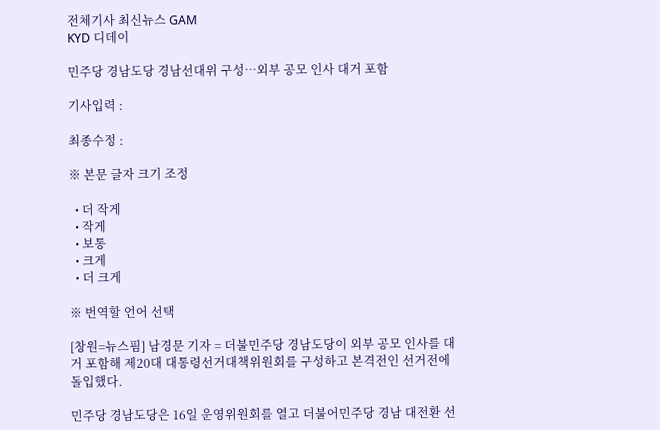전체기사 최신뉴스 GAM
KYD 디데이

민주당 경남도당 경남선대위 구성…외부 공모 인사 대거 포함

기사입력 :

최종수정 :

※ 본문 글자 크기 조정

  • 더 작게
  • 작게
  • 보통
  • 크게
  • 더 크게

※ 번역할 언어 선택

[창원=뉴스핌] 남경문 기자 = 더불민주당 경남도당이 외부 공모 인사를 대거 포함해 제20대 대통령선거대책위원회를 구성하고 본격전인 선거전에 돌입했다.

민주당 경남도당은 16일 운영위원회를 열고 더불어민주당 경남 대전환 선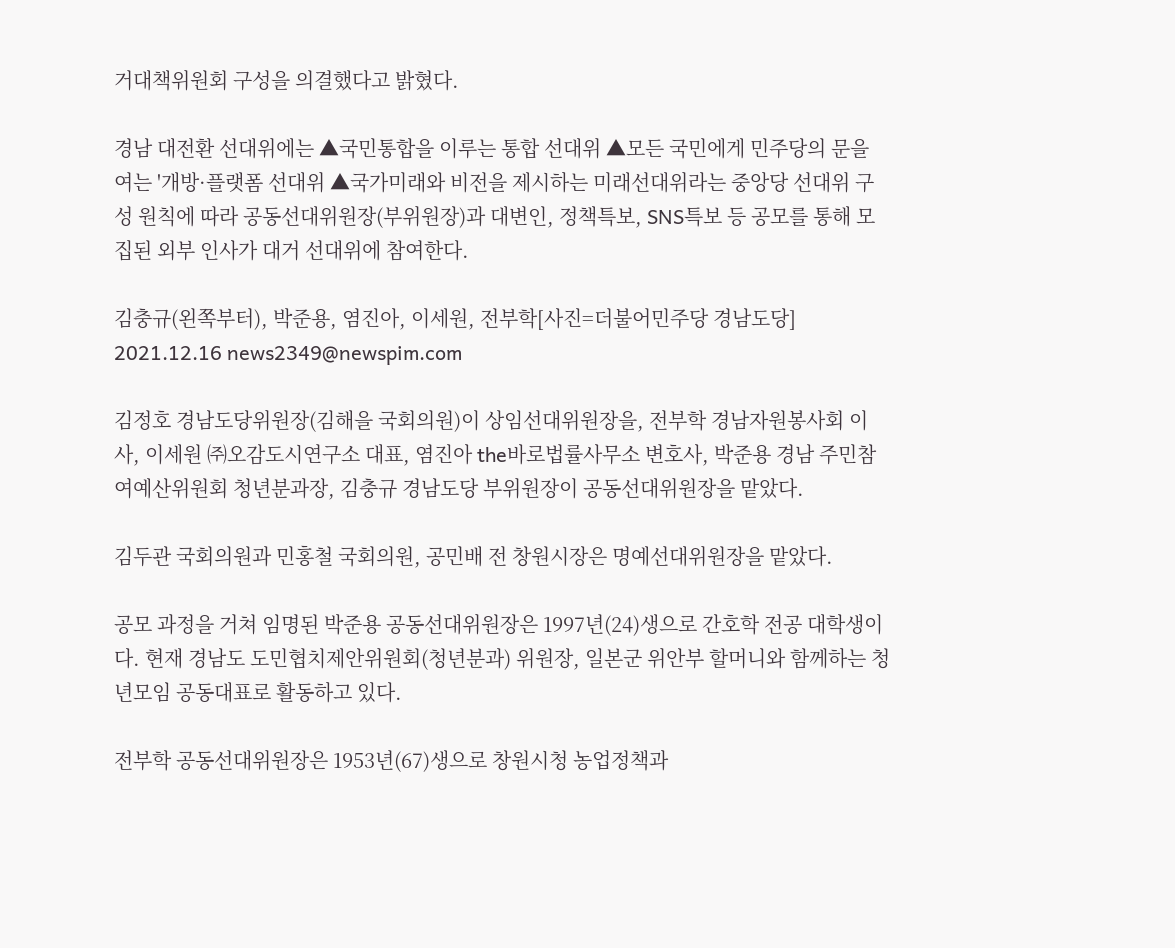거대책위원회 구성을 의결했다고 밝혔다.

경남 대전환 선대위에는 ▲국민통합을 이루는 통합 선대위 ▲모든 국민에게 민주당의 문을 여는 '개방·플랫폼 선대위 ▲국가미래와 비전을 제시하는 미래선대위라는 중앙당 선대위 구성 원칙에 따라 공동선대위원장(부위원장)과 대변인, 정책특보, SNS특보 등 공모를 통해 모집된 외부 인사가 대거 선대위에 참여한다.

김충규(왼쪽부터), 박준용, 염진아, 이세원, 전부학[사진=더불어민주당 경남도당] 2021.12.16 news2349@newspim.com

김정호 경남도당위원장(김해을 국회의원)이 상임선대위원장을, 전부학 경남자원봉사회 이사, 이세원 ㈜오감도시연구소 대표, 염진아 the바로법률사무소 변호사, 박준용 경남 주민참여예산위원회 청년분과장, 김충규 경남도당 부위원장이 공동선대위원장을 맡았다.

김두관 국회의원과 민홍철 국회의원, 공민배 전 창원시장은 명예선대위원장을 맡았다.

공모 과정을 거쳐 임명된 박준용 공동선대위원장은 1997년(24)생으로 간호학 전공 대학생이다. 현재 경남도 도민협치제안위원회(청년분과) 위원장, 일본군 위안부 할머니와 함께하는 청년모임 공동대표로 활동하고 있다.

전부학 공동선대위원장은 1953년(67)생으로 창원시청 농업정책과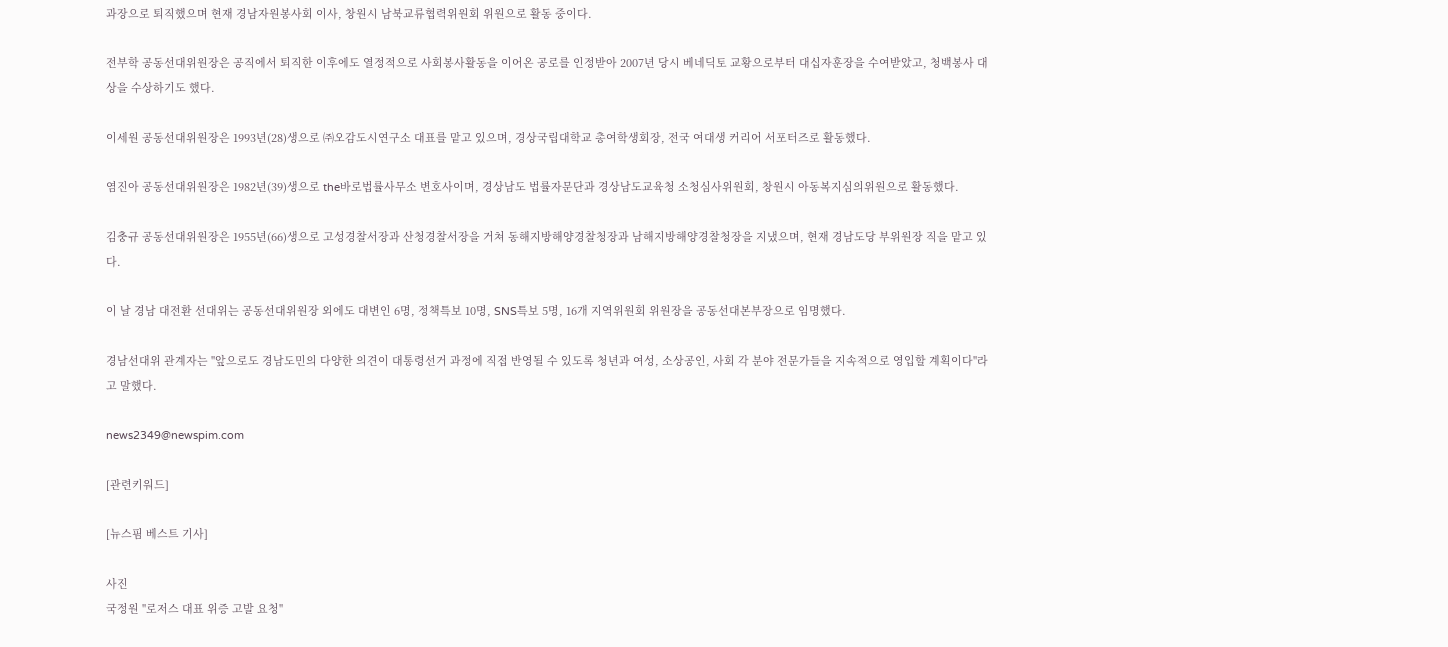과장으로 퇴직했으며 현재 경남자원봉사회 이사, 창원시 남북교류협력위원회 위원으로 활동 중이다.

전부학 공동선대위원장은 공직에서 퇴직한 이후에도 열정적으로 사회봉사활동을 이어온 공로를 인정받아 2007년 당시 베네딕토 교황으로부터 대십자훈장을 수여받았고, 청백봉사 대상을 수상하기도 했다.

이세원 공동선대위원장은 1993년(28)생으로 ㈜오감도시연구소 대표를 맡고 있으며, 경상국립대학교 총여학생회장, 전국 여대생 커리어 서포터즈로 활동했다.

염진아 공동선대위원장은 1982년(39)생으로 the바로법률사무소 변호사이며, 경상남도 법률자문단과 경상남도교육청 소청심사위원회, 창원시 아동복지심의위원으로 활동했다.

김충규 공동선대위원장은 1955년(66)생으로 고성경찰서장과 산청경찰서장을 거쳐 동해지방해양경찰청장과 남해지방해양경찰청장을 지냈으며, 현재 경남도당 부위원장 직을 맡고 있다.

이 날 경남 대전환 선대위는 공동선대위원장 외에도 대변인 6명, 정책특보 10명, SNS특보 5명, 16개 지역위원회 위원장을 공동선대본부장으로 임명했다.

경남선대위 관계자는 "앞으로도 경남도민의 다양한 의견이 대통령선거 과정에 직접 반영될 수 있도록 청년과 여성, 소상공인, 사회 각 분야 전문가들을 지속적으로 영입할 계획이다"라고 말했다.

news2349@newspim.com

[관련키워드]

[뉴스핌 베스트 기사]

사진
국정원 "로저스 대표 위증 고발 요청"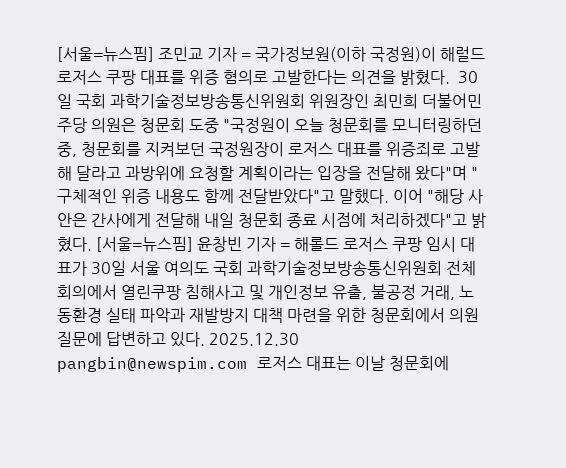[서울=뉴스핌] 조민교 기자 = 국가정보원(이하 국정원)이 해럴드 로저스 쿠팡 대표를 위증 혐의로 고발한다는 의견을 밝혔다.  30일 국회 과학기술정보방송통신위원회 위원장인 최민희 더불어민주당 의원은 청문회 도중 "국정원이 오늘 청문회를 모니터링하던 중, 청문회를 지켜보던 국정원장이 로저스 대표를 위증죄로 고발해 달라고 과방위에 요청할 계획이라는 입장을 전달해 왔다"며 "구체적인 위증 내용도 함께 전달받았다"고 말했다. 이어 "해당 사안은 간사에게 전달해 내일 청문회 종료 시점에 처리하겠다"고 밝혔다. [서울=뉴스핌] 윤창빈 기자 = 해롤드 로저스 쿠팡 임시 대표가 30일 서울 여의도 국회 과학기술정보방송통신위원회 전체회의에서 열린쿠팡 침해사고 및 개인정보 유출, 불공정 거래, 노동환경 실태 파악과 재발방지 대책 마련을 위한 청문회에서 의원 질문에 답변하고 있다. 2025.12.30 pangbin@newspim.com 로저스 대표는 이날 청문회에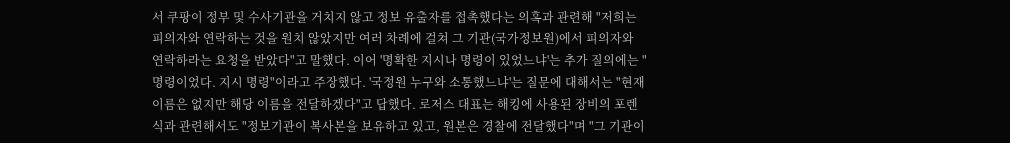서 쿠팡이 정부 및 수사기관을 거치지 않고 정보 유출자를 접촉했다는 의혹과 관련해 "저희는 피의자와 연락하는 것을 원치 않았지만 여러 차례에 걸쳐 그 기관(국가정보원)에서 피의자와 연락하라는 요청을 받았다"고 말했다. 이어 '명확한 지시나 명령이 있었느냐'는 추가 질의에는 "명령이었다. 지시 명령"이라고 주장했다. '국정원 누구와 소통했느냐'는 질문에 대해서는 "현재 이름은 없지만 해당 이름을 전달하겠다"고 답했다. 로저스 대표는 해킹에 사용된 장비의 포렌식과 관련해서도 "정보기관이 복사본을 보유하고 있고, 원본은 경찰에 전달했다"며 "그 기관이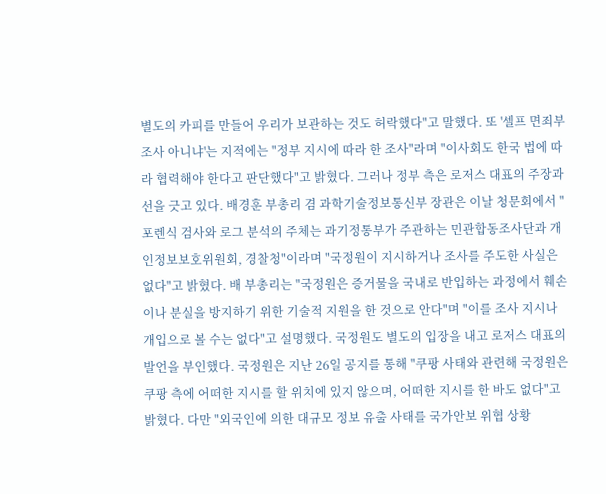별도의 카피를 만들어 우리가 보관하는 것도 허락했다"고 말했다. 또 '셀프 면죄부 조사 아니냐'는 지적에는 "정부 지시에 따라 한 조사"라며 "이사회도 한국 법에 따라 협력해야 한다고 판단했다"고 밝혔다. 그러나 정부 측은 로저스 대표의 주장과 선을 긋고 있다. 배경훈 부총리 겸 과학기술정보통신부 장관은 이날 청문회에서 "포렌식 검사와 로그 분석의 주체는 과기정통부가 주관하는 민관합동조사단과 개인정보보호위원회, 경찰청"이라며 "국정원이 지시하거나 조사를 주도한 사실은 없다"고 밝혔다. 배 부총리는 "국정원은 증거물을 국내로 반입하는 과정에서 훼손이나 분실을 방지하기 위한 기술적 지원을 한 것으로 안다"며 "이를 조사 지시나 개입으로 볼 수는 없다"고 설명했다. 국정원도 별도의 입장을 내고 로저스 대표의 발언을 부인했다. 국정원은 지난 26일 공지를 통해 "쿠팡 사태와 관련해 국정원은 쿠팡 측에 어떠한 지시를 할 위치에 있지 않으며, 어떠한 지시를 한 바도 없다"고 밝혔다. 다만 "외국인에 의한 대규모 정보 유출 사태를 국가안보 위협 상황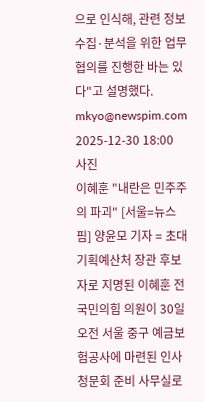으로 인식해, 관련 정보 수집·분석을 위한 업무 협의를 진행한 바는 있다"고 설명했다. mkyo@newspim.com 2025-12-30 18:00
사진
이혜훈 "내란은 민주주의 파괴" [서울=뉴스핌] 양윤모 기자 = 초대 기획예산처 장관 후보자로 지명된 이혜훈 전 국민의힘 의원이 30일 오전 서울 중구 예금보험공사에 마련된 인사청문회 준비 사무실로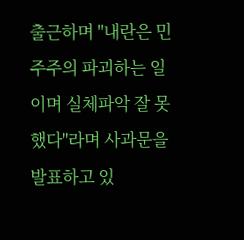출근하며 "내란은 민주주의 파괴하는 일이며 실체파악 잘 못했다"라며 사과문을 발표하고 있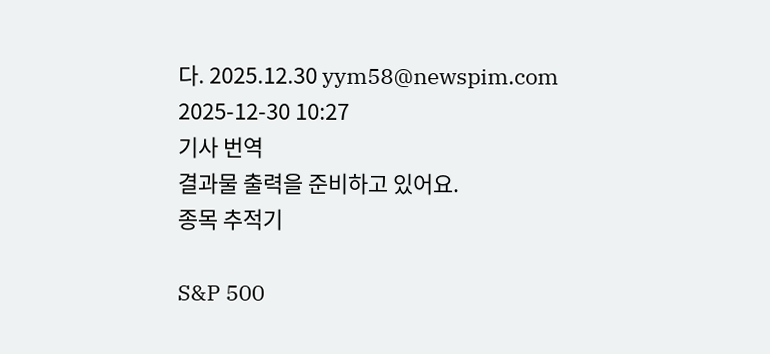다. 2025.12.30 yym58@newspim.com   2025-12-30 10:27
기사 번역
결과물 출력을 준비하고 있어요.
종목 추적기

S&P 500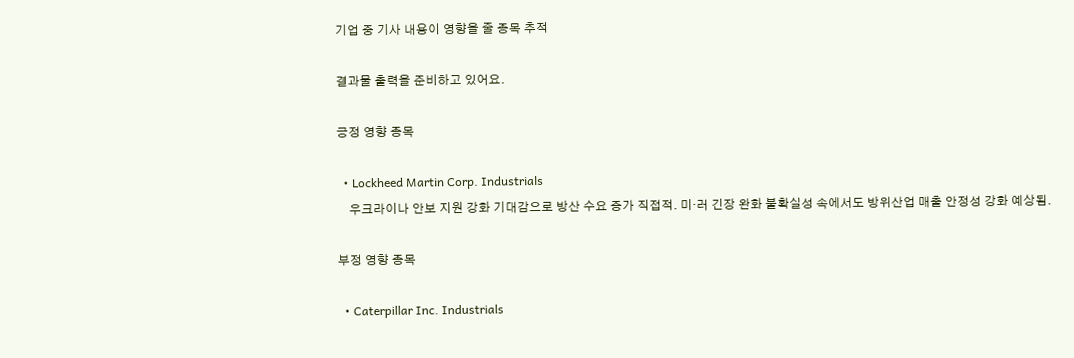기업 중 기사 내용이 영향을 줄 종목 추적

결과물 출력을 준비하고 있어요.

긍정 영향 종목

  • Lockheed Martin Corp. Industrials
    우크라이나 안보 지원 강화 기대감으로 방산 수요 증가 직접적. 미·러 긴장 완화 불확실성 속에서도 방위산업 매출 안정성 강화 예상됨.

부정 영향 종목

  • Caterpillar Inc. Industrials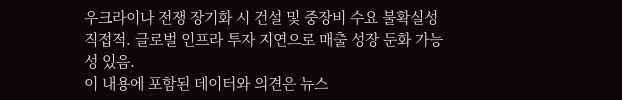우크라이나 전쟁 장기화 시 건설 및 중장비 수요 불확실성 직접적. 글로벌 인프라 투자 지연으로 매출 성장 둔화 가능성 있음.
이 내용에 포함된 데이터와 의견은 뉴스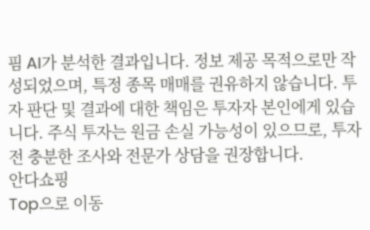핌 AI가 분석한 결과입니다. 정보 제공 목적으로만 작성되었으며, 특정 종목 매매를 권유하지 않습니다. 투자 판단 및 결과에 대한 책임은 투자자 본인에게 있습니다. 주식 투자는 원금 손실 가능성이 있으므로, 투자 전 충분한 조사와 전문가 상담을 권장합니다.
안다쇼핑
Top으로 이동